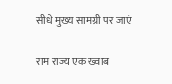सीधे मुख्य सामग्री पर जाएं

राम राज्य एक ख्वाब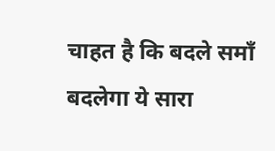चाहत है कि बदले समाँ बदलेगा ये सारा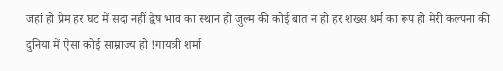जहां हो प्रेम हर घट में सदा नहीं द्वेष भाव का स्थान हो जुल्म की कोई बात न हो हर शख्स धर्म का रूप हो मेरी कल्पना की दुनिया में ऐसा कोई साम्राज्य हो !गायत्री शर्मा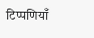टिप्पणियाँ